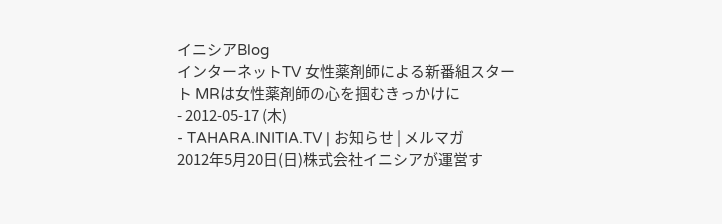イニシアBlog
インターネットTV 女性薬剤師による新番組スタート MRは女性薬剤師の心を掴むきっかけに
- 2012-05-17 (木)
- TAHARA.INITIA.TV | お知らせ | メルマガ
2012年5月20日(日)株式会社イニシアが運営す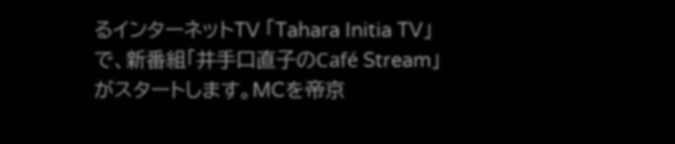るインターネットTV 「Tahara Initia TV」で、新番組「井手口直子のCafé Stream」がスタートします。MCを帝京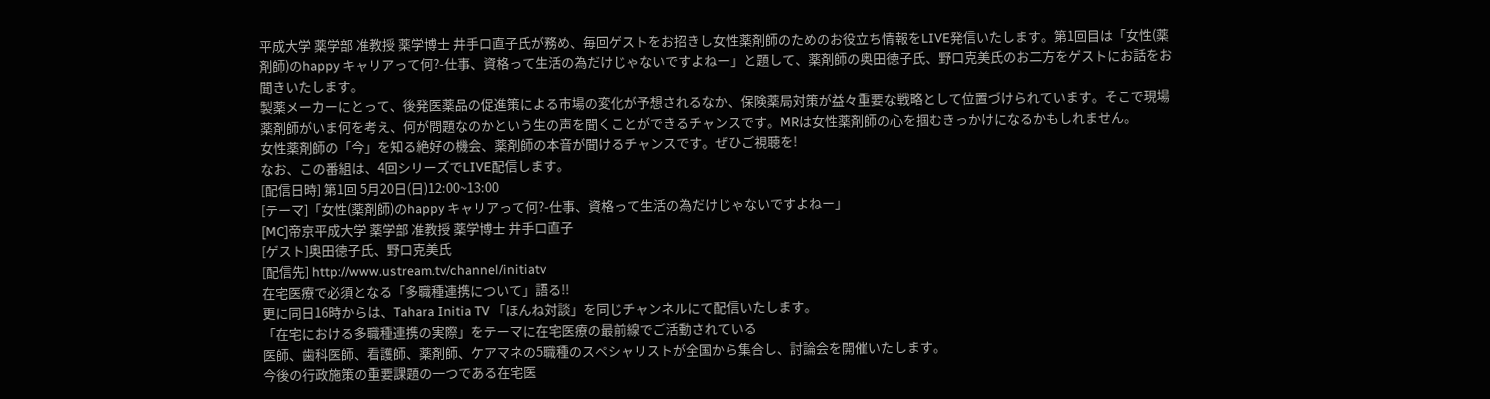平成大学 薬学部 准教授 薬学博士 井手口直子氏が務め、毎回ゲストをお招きし女性薬剤師のためのお役立ち情報をLIVE発信いたします。第1回目は「女性(薬剤師)のhappy キャリアって何?-仕事、資格って生活の為だけじゃないですよねー」と題して、薬剤師の奥田徳子氏、野口克美氏のお二方をゲストにお話をお聞きいたします。
製薬メーカーにとって、後発医薬品の促進策による市場の変化が予想されるなか、保険薬局対策が益々重要な戦略として位置づけられています。そこで現場薬剤師がいま何を考え、何が問題なのかという生の声を聞くことができるチャンスです。MRは女性薬剤師の心を掴むきっかけになるかもしれません。
女性薬剤師の「今」を知る絶好の機会、薬剤師の本音が聞けるチャンスです。ぜひご視聴を!
なお、この番組は、4回シリーズでLIVE配信します。
[配信日時] 第1回 5月20日(日)12:00~13:00
[テーマ]「女性(薬剤師)のhappy キャリアって何?-仕事、資格って生活の為だけじゃないですよねー」
[MC]帝京平成大学 薬学部 准教授 薬学博士 井手口直子
[ゲスト]奥田徳子氏、野口克美氏
[配信先] http://www.ustream.tv/channel/initiatv
在宅医療で必須となる「多職種連携について」語る!!
更に同日16時からは、Tahara Initia TV 「ほんね対談」を同じチャンネルにて配信いたします。
「在宅における多職種連携の実際」をテーマに在宅医療の最前線でご活動されている
医師、歯科医師、看護師、薬剤師、ケアマネの5職種のスペシャリストが全国から集合し、討論会を開催いたします。
今後の行政施策の重要課題の一つである在宅医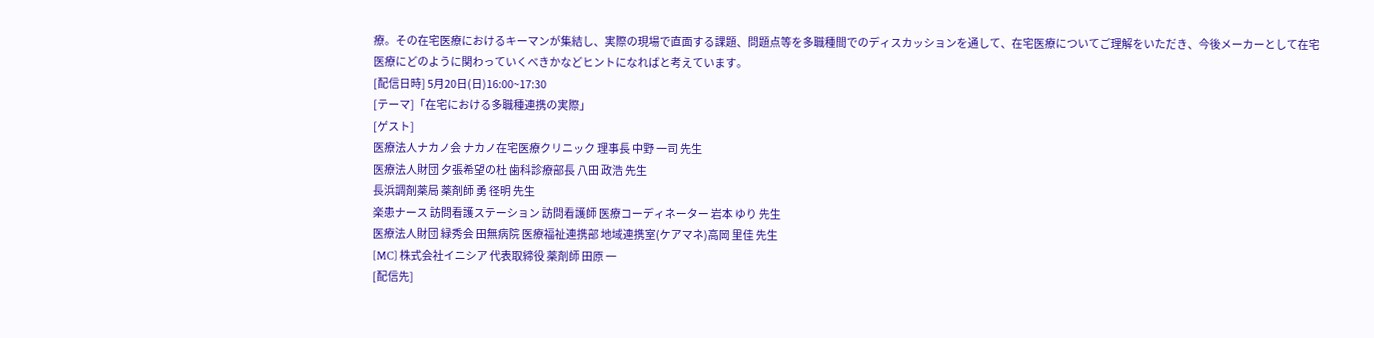療。その在宅医療におけるキーマンが集結し、実際の現場で直面する課題、問題点等を多職種間でのディスカッションを通して、在宅医療についてご理解をいただき、今後メーカーとして在宅医療にどのように関わっていくべきかなどヒントになればと考えています。
[配信日時] 5月20日(日)16:00~17:30
[テーマ]「在宅における多職種連携の実際」
[ゲスト]
医療法人ナカノ会 ナカノ在宅医療クリニック 理事長 中野 一司 先生
医療法人財団 夕張希望の杜 歯科診療部長 八田 政浩 先生
長浜調剤薬局 薬剤師 勇 径明 先生
楽患ナース 訪問看護ステーション 訪問看護師 医療コーディネーター 岩本 ゆり 先生
医療法人財団 緑秀会 田無病院 医療福祉連携部 地域連携室(ケアマネ)高岡 里佳 先生
[MC] 株式会社イニシア 代表取締役 薬剤師 田原 一
[配信先]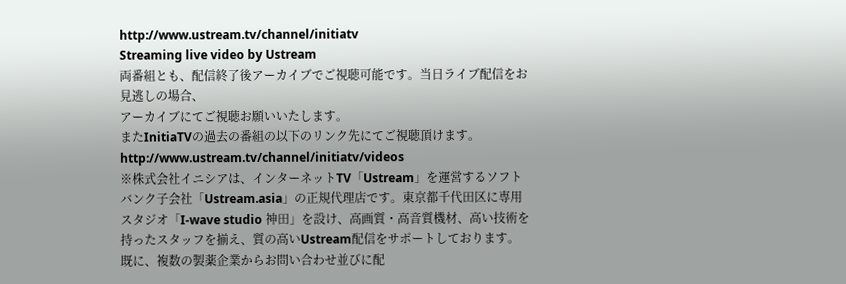http://www.ustream.tv/channel/initiatv
Streaming live video by Ustream
両番組とも、配信終了後アーカイブでご視聴可能です。当日ライブ配信をお見逃しの場合、
アーカイブにてご視聴お願いいたします。
またInitiaTVの過去の番組の以下のリンク先にてご視聴頂けます。
http://www.ustream.tv/channel/initiatv/videos
※株式会社イニシアは、インターネットTV「Ustream」を運営するソフトバンク子会社「Ustream.asia」の正規代理店です。東京都千代田区に専用スタジオ「I-wave studio 神田」を設け、高画質・高音質機材、高い技術を持ったスタッフを揃え、質の高いUstream配信をサポートしております。既に、複数の製薬企業からお問い合わせ並びに配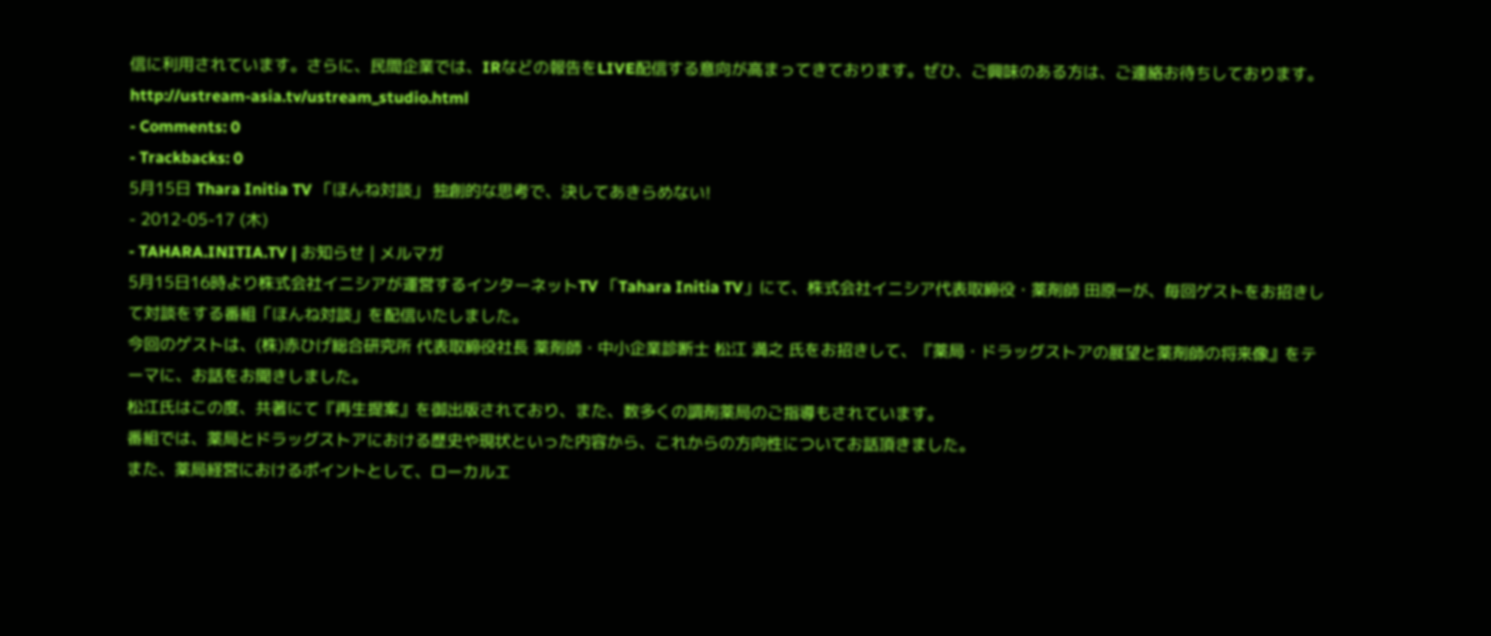信に利用されています。さらに、民間企業では、IRなどの報告をLIVE配信する意向が高まってきております。ぜひ、ご興味のある方は、ご連絡お待ちしております。
http://ustream-asia.tv/ustream_studio.html
- Comments: 0
- Trackbacks: 0
5月15日 Thara Initia TV 「ほんね対談」 独創的な思考で、決してあきらめない!
- 2012-05-17 (木)
- TAHARA.INITIA.TV | お知らせ | メルマガ
5月15日16時より株式会社イニシアが運営するインターネットTV 「Tahara Initia TV」にて、株式会社イニシア代表取締役・薬剤師 田原一が、毎回ゲストをお招きして対談をする番組「ほんね対談」を配信いたしました。
今回のゲストは、(株)赤ひげ総合研究所 代表取締役社長 薬剤師・中小企業診断士 松江 満之 氏をお招きして、『薬局・ドラッグストアの展望と薬剤師の将来像』をテーマに、お話をお聞きしました。
松江氏はこの度、共著にて『再生提案』を御出版されており、また、数多くの調剤薬局のご指導もされています。
番組では、薬局とドラッグストアにおける歴史や現状といった内容から、これからの方向性についてお話頂きました。
また、薬局経営におけるポイントとして、ローカルエ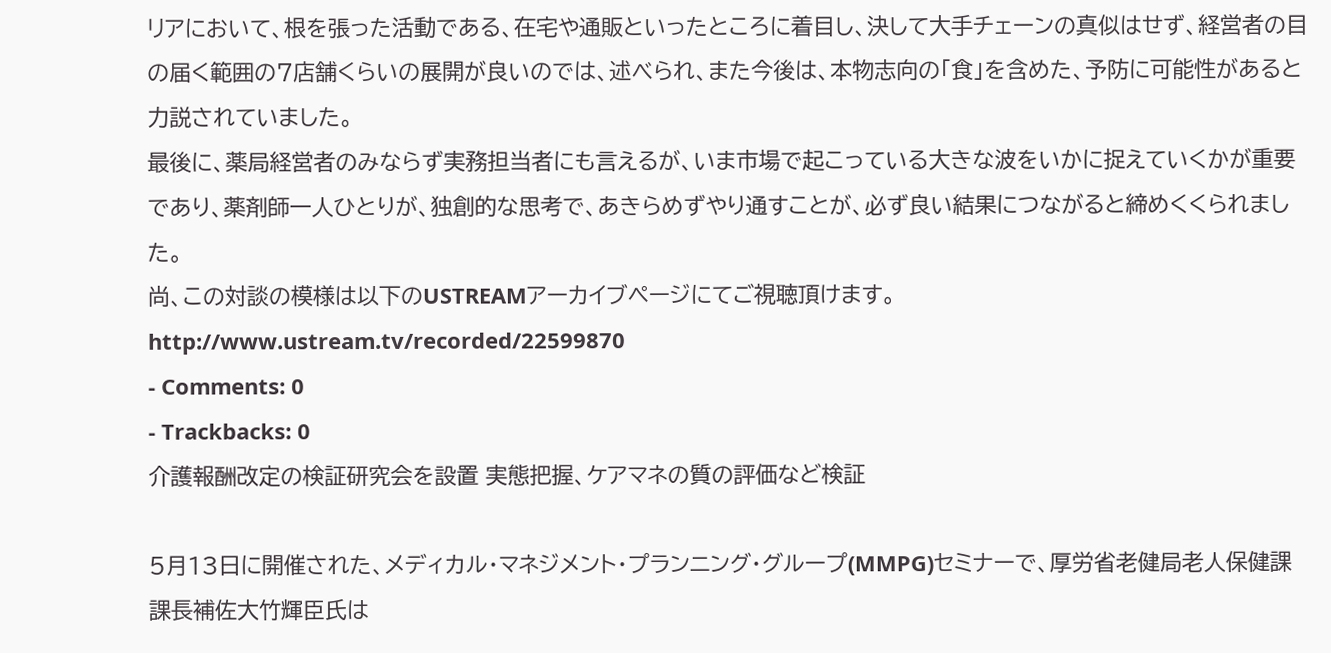リアにおいて、根を張った活動である、在宅や通販といったところに着目し、決して大手チェーンの真似はせず、経営者の目の届く範囲の7店舗くらいの展開が良いのでは、述べられ、また今後は、本物志向の「食」を含めた、予防に可能性があると力説されていました。
最後に、薬局経営者のみならず実務担当者にも言えるが、いま市場で起こっている大きな波をいかに捉えていくかが重要であり、薬剤師一人ひとりが、独創的な思考で、あきらめずやり通すことが、必ず良い結果につながると締めくくられました。
尚、この対談の模様は以下のUSTREAMアーカイブページにてご視聴頂けます。
http://www.ustream.tv/recorded/22599870
- Comments: 0
- Trackbacks: 0
介護報酬改定の検証研究会を設置 実態把握、ケアマネの質の評価など検証

5月13日に開催された、メディカル・マネジメント・プランニング・グループ(MMPG)セミナーで、厚労省老健局老人保健課 課長補佐大竹輝臣氏は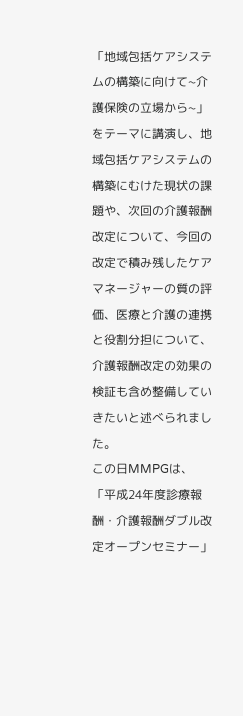「地域包括ケアシステムの構築に向けて~介護保険の立場から~」をテーマに講演し、地域包括ケアシステムの構築にむけた現状の課題や、次回の介護報酬改定について、今回の改定で積み残したケアマネージャーの質の評価、医療と介護の連携と役割分担について、介護報酬改定の効果の検証も含め整備していきたいと述べられました。
この日MMPGは、「平成24年度診療報酬・介護報酬ダブル改定オープンセミナー」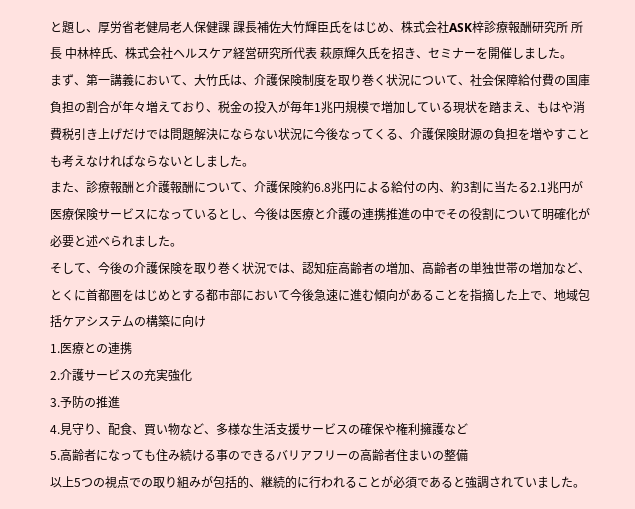と題し、厚労省老健局老人保健課 課長補佐大竹輝臣氏をはじめ、株式会社ASK梓診療報酬研究所 所長 中林梓氏、株式会社ヘルスケア経営研究所代表 萩原輝久氏を招き、セミナーを開催しました。
まず、第一講義において、大竹氏は、介護保険制度を取り巻く状況について、社会保障給付費の国庫負担の割合が年々増えており、税金の投入が毎年1兆円規模で増加している現状を踏まえ、もはや消費税引き上げだけでは問題解決にならない状況に今後なってくる、介護保険財源の負担を増やすことも考えなければならないとしました。
また、診療報酬と介護報酬について、介護保険約6.8兆円による給付の内、約3割に当たる2.1兆円が医療保険サービスになっているとし、今後は医療と介護の連携推進の中でその役割について明確化が必要と述べられました。
そして、今後の介護保険を取り巻く状況では、認知症高齢者の増加、高齢者の単独世帯の増加など、とくに首都圏をはじめとする都市部において今後急速に進む傾向があることを指摘した上で、地域包括ケアシステムの構築に向け
1.医療との連携
2.介護サービスの充実強化
3.予防の推進
4.見守り、配食、買い物など、多様な生活支援サービスの確保や権利擁護など
5.高齢者になっても住み続ける事のできるバリアフリーの高齢者住まいの整備
以上5つの視点での取り組みが包括的、継続的に行われることが必須であると強調されていました。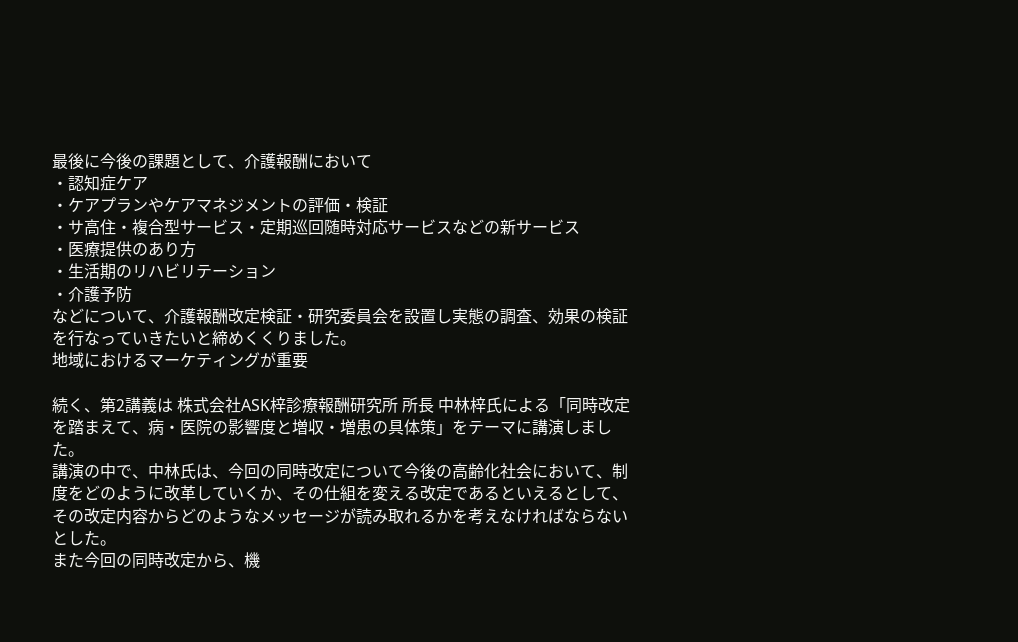最後に今後の課題として、介護報酬において
・認知症ケア
・ケアプランやケアマネジメントの評価・検証
・サ高住・複合型サービス・定期巡回随時対応サービスなどの新サービス
・医療提供のあり方
・生活期のリハビリテーション
・介護予防
などについて、介護報酬改定検証・研究委員会を設置し実態の調査、効果の検証を行なっていきたいと締めくくりました。
地域におけるマーケティングが重要

続く、第2講義は 株式会社ASK梓診療報酬研究所 所長 中林梓氏による「同時改定を踏まえて、病・医院の影響度と増収・増患の具体策」をテーマに講演しました。
講演の中で、中林氏は、今回の同時改定について今後の高齢化社会において、制度をどのように改革していくか、その仕組を変える改定であるといえるとして、その改定内容からどのようなメッセージが読み取れるかを考えなければならないとした。
また今回の同時改定から、機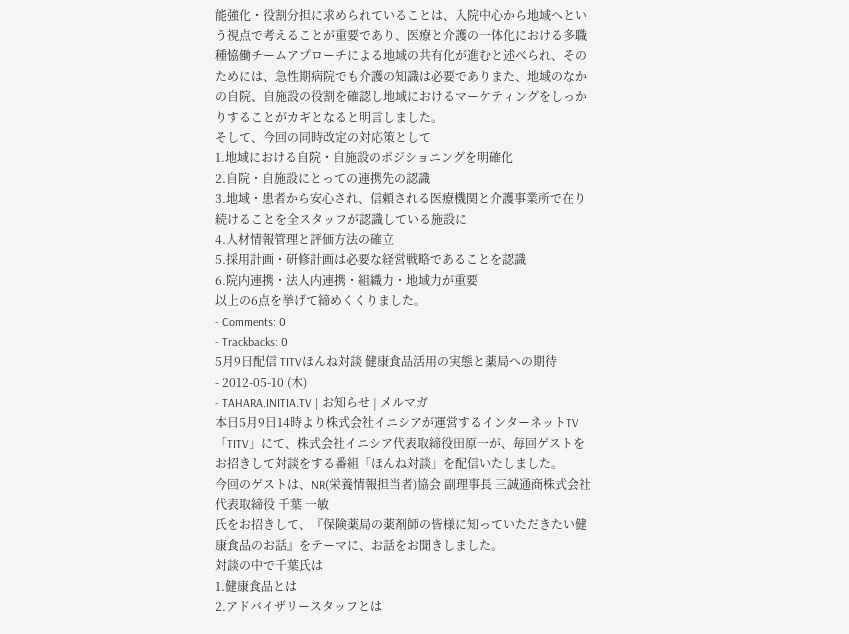能強化・役割分担に求められていることは、入院中心から地域へという視点で考えることが重要であり、医療と介護の一体化における多職種恊働チームアプローチによる地域の共有化が進むと述べられ、そのためには、急性期病院でも介護の知識は必要でありまた、地域のなかの自院、自施設の役割を確認し地域におけるマーケティングをしっかりすることがカギとなると明言しました。
そして、今回の同時改定の対応策として
1.地域における自院・自施設のポジショニングを明確化
2.自院・自施設にとっての連携先の認識
3.地域・患者から安心され、信頼される医療機関と介護事業所で在り続けることを全スタッフが認識している施設に
4.人材情報管理と評価方法の確立
5.採用計画・研修計画は必要な経営戦略であることを認識
6.院内連携・法人内連携・組織力・地域力が重要
以上の6点を挙げて締めくくりました。
- Comments: 0
- Trackbacks: 0
5月9日配信 TITVほんね対談 健康食品活用の実態と薬局への期待
- 2012-05-10 (木)
- TAHARA.INITIA.TV | お知らせ | メルマガ
本日5月9日14時より株式会社イニシアが運営するインターネットTV
「TITV」にて、株式会社イニシア代表取締役田原一が、毎回ゲストをお招きして対談をする番組「ほんね対談」を配信いたしました。
今回のゲストは、NR(栄養情報担当者)協会 副理事長 三誠通商株式会社 代表取締役 千葉 一敏
氏をお招きして、『保険薬局の薬剤師の皆様に知っていただきたい健康食品のお話』をテーマに、お話をお聞きしました。
対談の中で千葉氏は
1.健康食品とは
2.アドバイザリースタッフとは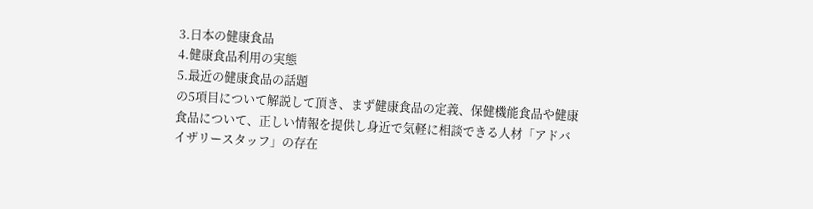3.日本の健康食品
4.健康食品利用の実態
5.最近の健康食品の話題
の5項目について解説して頂き、まず健康食品の定義、保健機能食品や健康食品について、正しい情報を提供し身近で気軽に相談できる人材「アドバイザリースタッフ」の存在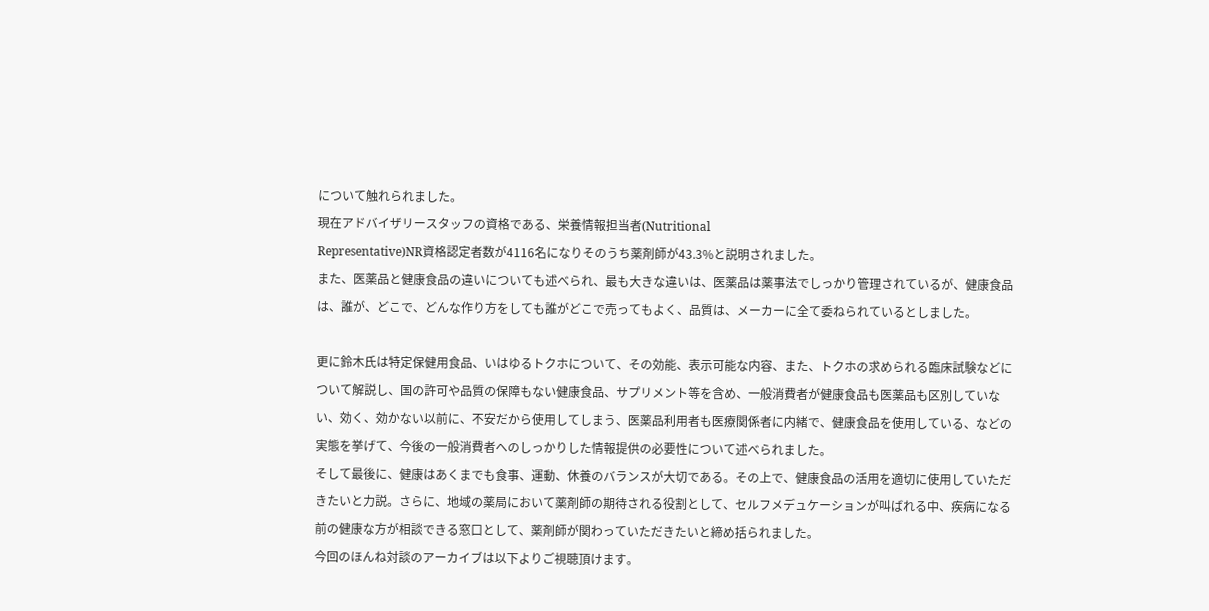について触れられました。
現在アドバイザリースタッフの資格である、栄養情報担当者(Nutritional
Representative)NR資格認定者数が4116名になりそのうち薬剤師が43.3%と説明されました。
また、医薬品と健康食品の違いについても述べられ、最も大きな違いは、医薬品は薬事法でしっかり管理されているが、健康食品は、誰が、どこで、どんな作り方をしても誰がどこで売ってもよく、品質は、メーカーに全て委ねられているとしました。

更に鈴木氏は特定保健用食品、いはゆるトクホについて、その効能、表示可能な内容、また、トクホの求められる臨床試験などについて解説し、国の許可や品質の保障もない健康食品、サプリメント等を含め、一般消費者が健康食品も医薬品も区別していない、効く、効かない以前に、不安だから使用してしまう、医薬品利用者も医療関係者に内緒で、健康食品を使用している、などの実態を挙げて、今後の一般消費者へのしっかりした情報提供の必要性について述べられました。
そして最後に、健康はあくまでも食事、運動、休養のバランスが大切である。その上で、健康食品の活用を適切に使用していただきたいと力説。さらに、地域の薬局において薬剤師の期待される役割として、セルフメデュケーションが叫ばれる中、疾病になる前の健康な方が相談できる窓口として、薬剤師が関わっていただきたいと締め括られました。
今回のほんね対談のアーカイブは以下よりご視聴頂けます。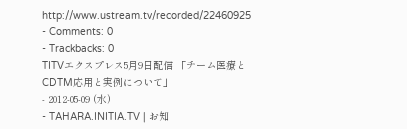http://www.ustream.tv/recorded/22460925
- Comments: 0
- Trackbacks: 0
TITVエクスプレス5月9日配信 「チーム医療とCDTM応用と実例について」
- 2012-05-09 (水)
- TAHARA.INITIA.TV | お知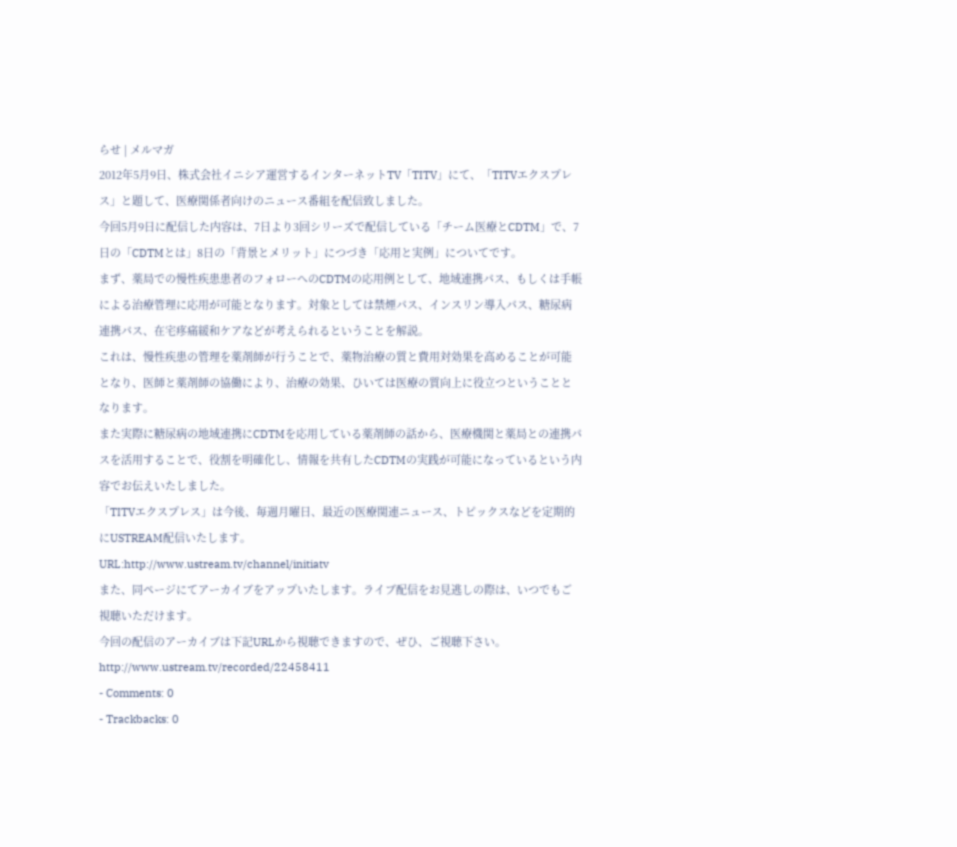らせ | メルマガ
2012年5月9日、株式会社イニシア運営するインターネットTV「TITV」にて、「TITVエクスプレス」と題して、医療関係者向けのニュース番組を配信致しました。
今回5月9日に配信した内容は、7日より3回シリーズで配信している「チーム医療とCDTM」で、7日の「CDTMとは」8日の「背景とメリット」につづき「応用と実例」についてです。
まず、薬局での慢性疾患患者のフォローへのCDTMの応用例として、地域連携パス、もしくは手帳による治療管理に応用が可能となります。対象としては禁煙パス、インスリン導入パス、糖尿病連携パス、在宅疼痛緩和ケアなどが考えられるということを解説。
これは、慢性疾患の管理を薬剤師が行うことで、薬物治療の質と費用対効果を高めることが可能となり、医師と薬剤師の協働により、治療の効果、ひいては医療の質向上に役立つということとなります。
また実際に糖尿病の地域連携にCDTMを応用している薬剤師の話から、医療機関と薬局との連携パスを活用することで、役割を明確化し、情報を共有したCDTMの実践が可能になっているという内容でお伝えいたしました。
「TITVエクスプレス」は今後、毎週月曜日、最近の医療関連ニュース、トピックスなどを定期的にUSTREAM配信いたします。
URL:http://www.ustream.tv/channel/initiatv
また、同ページにてアーカイブをアップいたします。ライブ配信をお見逃しの際は、いつでもご視聴いただけます。
今回の配信のアーカイブは下記URLから視聴できますので、ぜひ、ご視聴下さい。
http://www.ustream.tv/recorded/22458411
- Comments: 0
- Trackbacks: 0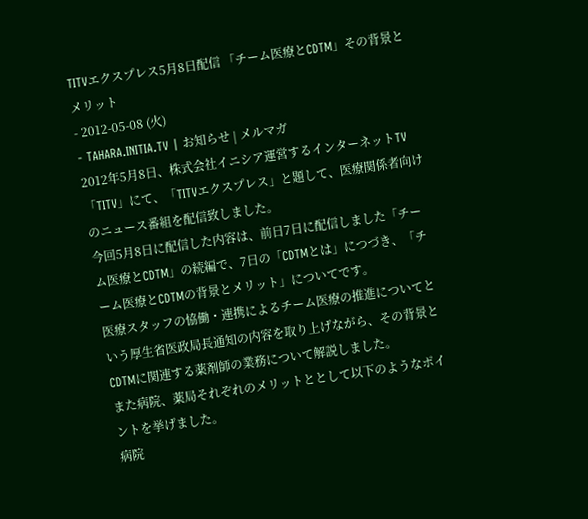TITVエクスプレス5月8日配信 「チーム医療とCDTM」その背景とメリット
- 2012-05-08 (火)
- TAHARA.INITIA.TV | お知らせ | メルマガ
2012年5月8日、株式会社イニシア運営するインターネットTV「TITV」にて、「TITVエクスプレス」と題して、医療関係者向けのニュース番組を配信致しました。
今回5月8日に配信した内容は、前日7日に配信しました「チーム医療とCDTM」の続編で、7日の「CDTMとは」につづき、「チーム医療とCDTMの背景とメリット」についてです。
医療スタッフの恊働・連携によるチーム医療の推進についてという厚生省医政局長通知の内容を取り上げながら、その背景とCDTMに関連する薬剤師の業務について解説しました。
また病院、薬局それぞれのメリットととして以下のようなポイントを挙げました。
病院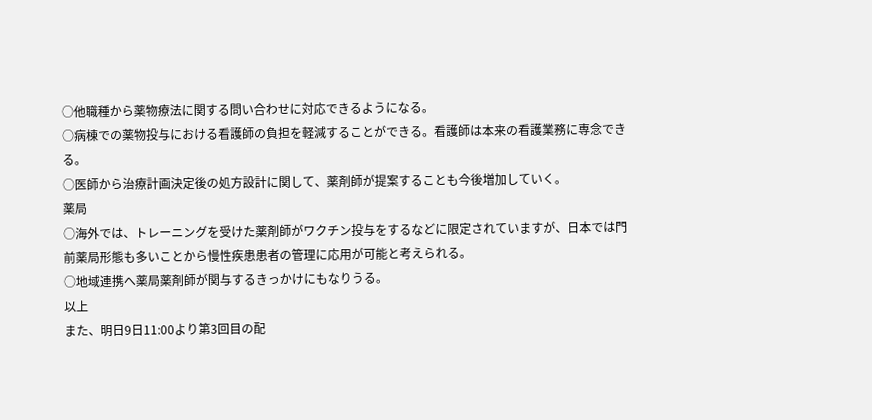○他職種から薬物療法に関する問い合わせに対応できるようになる。
○病棟での薬物投与における看護師の負担を軽減することができる。看護師は本来の看護業務に専念できる。
○医師から治療計画決定後の処方設計に関して、薬剤師が提案することも今後増加していく。
薬局
○海外では、トレーニングを受けた薬剤師がワクチン投与をするなどに限定されていますが、日本では門前薬局形態も多いことから慢性疾患患者の管理に応用が可能と考えられる。
○地域連携へ薬局薬剤師が関与するきっかけにもなりうる。
以上
また、明日9日11:00より第3回目の配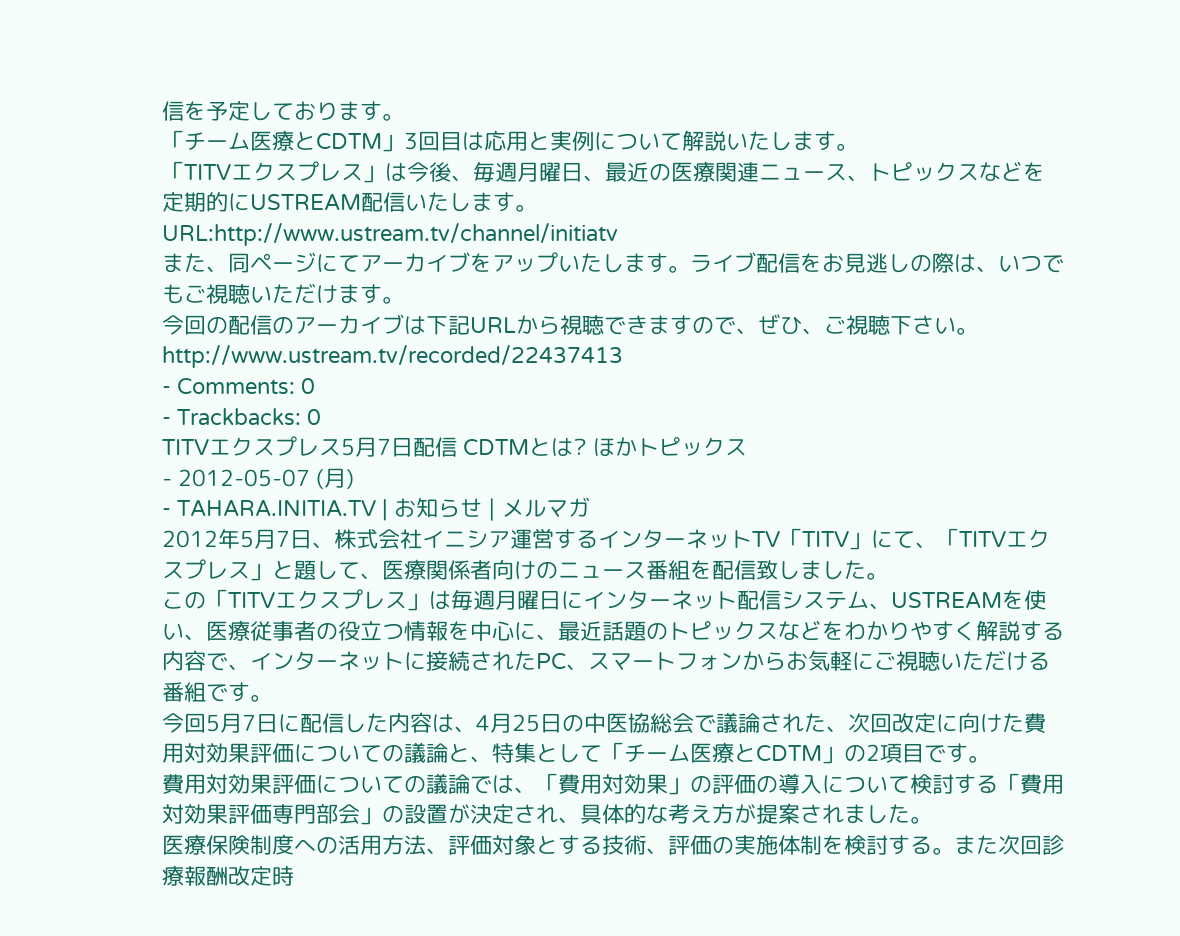信を予定しております。
「チーム医療とCDTM」3回目は応用と実例について解説いたします。
「TITVエクスプレス」は今後、毎週月曜日、最近の医療関連ニュース、トピックスなどを定期的にUSTREAM配信いたします。
URL:http://www.ustream.tv/channel/initiatv
また、同ページにてアーカイブをアップいたします。ライブ配信をお見逃しの際は、いつでもご視聴いただけます。
今回の配信のアーカイブは下記URLから視聴できますので、ぜひ、ご視聴下さい。
http://www.ustream.tv/recorded/22437413
- Comments: 0
- Trackbacks: 0
TITVエクスプレス5月7日配信 CDTMとは? ほかトピックス
- 2012-05-07 (月)
- TAHARA.INITIA.TV | お知らせ | メルマガ
2012年5月7日、株式会社イニシア運営するインターネットTV「TITV」にて、「TITVエクスプレス」と題して、医療関係者向けのニュース番組を配信致しました。
この「TITVエクスプレス」は毎週月曜日にインターネット配信システム、USTREAMを使い、医療従事者の役立つ情報を中心に、最近話題のトピックスなどをわかりやすく解説する内容で、インターネットに接続されたPC、スマートフォンからお気軽にご視聴いただける番組です。
今回5月7日に配信した内容は、4月25日の中医協総会で議論された、次回改定に向けた費用対効果評価についての議論と、特集として「チーム医療とCDTM」の2項目です。
費用対効果評価についての議論では、「費用対効果」の評価の導入について検討する「費用対効果評価専門部会」の設置が決定され、具体的な考え方が提案されました。
医療保険制度への活用方法、評価対象とする技術、評価の実施体制を検討する。また次回診療報酬改定時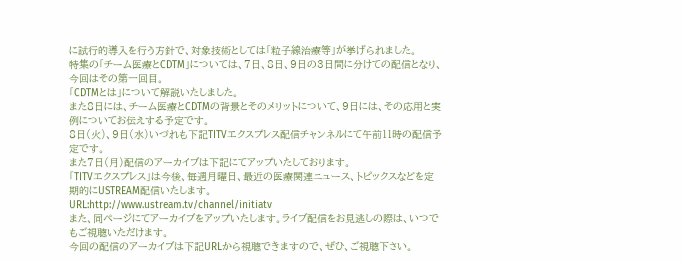に試行的導入を行う方針で、対象技術としては「粒子線治療等」が挙げられました。
特集の「チーム医療とCDTM」については、7日、8日、9日の3日間に分けての配信となり、今回はその第一回目。
「CDTMとは」について解説いたしました。
また8日には、チーム医療とCDTMの背景とそのメリットについて、9日には、その応用と実例についてお伝えする予定です。
8日(火)、9日(水)いづれも下記TITVエクスプレス配信チャンネルにて午前11時の配信予定です。
また7日(月)配信のアーカイブは下記にてアップいたしております。
「TITVエクスプレス」は今後、毎週月曜日、最近の医療関連ニュース、トピックスなどを定期的にUSTREAM配信いたします。
URL:http://www.ustream.tv/channel/initiatv
また、同ページにてアーカイブをアップいたします。ライブ配信をお見逃しの際は、いつでもご視聴いただけます。
今回の配信のアーカイブは下記URLから視聴できますので、ぜひ、ご視聴下さい。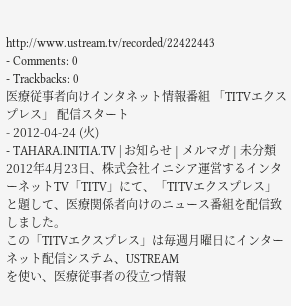http://www.ustream.tv/recorded/22422443
- Comments: 0
- Trackbacks: 0
医療従事者向けインタネット情報番組 「TITVエクスプレス」 配信スタート
- 2012-04-24 (火)
- TAHARA.INITIA.TV | お知らせ | メルマガ | 未分類
2012年4月23日、株式会社イニシア運営するインターネットTV「TITV」にて、「TITVエクスプレス」と題して、医療関係者向けのニュース番組を配信致しました。
この「TITVエクスプレス」は毎週月曜日にインターネット配信システム、USTREAM
を使い、医療従事者の役立つ情報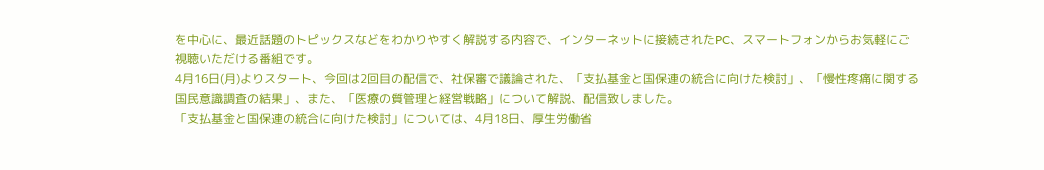を中心に、最近話題のトピックスなどをわかりやすく解説する内容で、インターネットに接続されたPC、スマートフォンからお気軽にご視聴いただける番組です。
4月16日(月)よりスタート、今回は2回目の配信で、社保審で議論された、「支払基金と国保連の統合に向けた検討」、「慢性疼痛に関する国民意識調査の結果」、また、「医療の質管理と経営戦略」について解説、配信致しました。
「支払基金と国保連の統合に向けた検討」については、4月18日、厚生労働省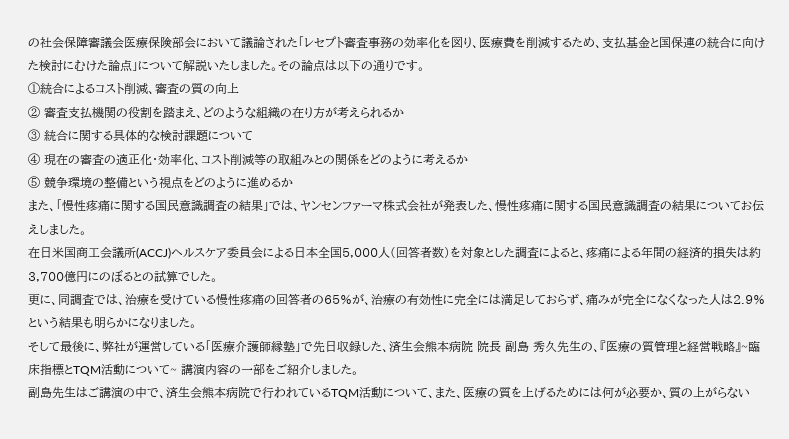の社会保障審議会医療保険部会において議論された「レセプト審査事務の効率化を図り、医療費を削減するため、支払基金と国保連の統合に向けた検討にむけた論点」について解説いたしました。その論点は以下の通りです。
①統合によるコスト削減、審査の質の向上
② 審査支払機関の役割を踏まえ、どのような組織の在り方が考えられるか
③ 統合に関する具体的な検討課題について
④ 現在の審査の適正化・効率化、コスト削減等の取組みとの関係をどのように考えるか
⑤ 競争環境の整備という視点をどのように進めるか
また、「慢性疼痛に関する国民意識調査の結果」では、ヤンセンファーマ株式会社が発表した、慢性疼痛に関する国民意識調査の結果についてお伝えしました。
在日米国商工会議所(ACCJ)ヘルスケア委員会による日本全国5,000人(回答者数)を対象とした調査によると、疼痛による年間の経済的損失は約3,700億円にのぼるとの試算でした。
更に、同調査では、治療を受けている慢性疼痛の回答者の65%が、治療の有効性に完全には満足しておらず、痛みが完全になくなった人は2.9%という結果も明らかになりました。
そして最後に、弊社が運営している「医療介護師縁塾」で先日収録した、済生会熊本病院 院長 副島 秀久先生の、『医療の質管理と経営戦略』~臨床指標とTQM活動について~ 講演内容の一部をご紹介しました。
副島先生はご講演の中で、済生会熊本病院で行われているTQM活動について、また、医療の質を上げるためには何が必要か、質の上がらない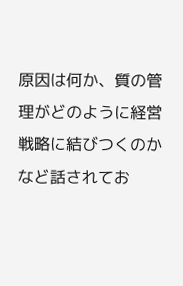原因は何か、質の管理がどのように経営戦略に結びつくのかなど話されてお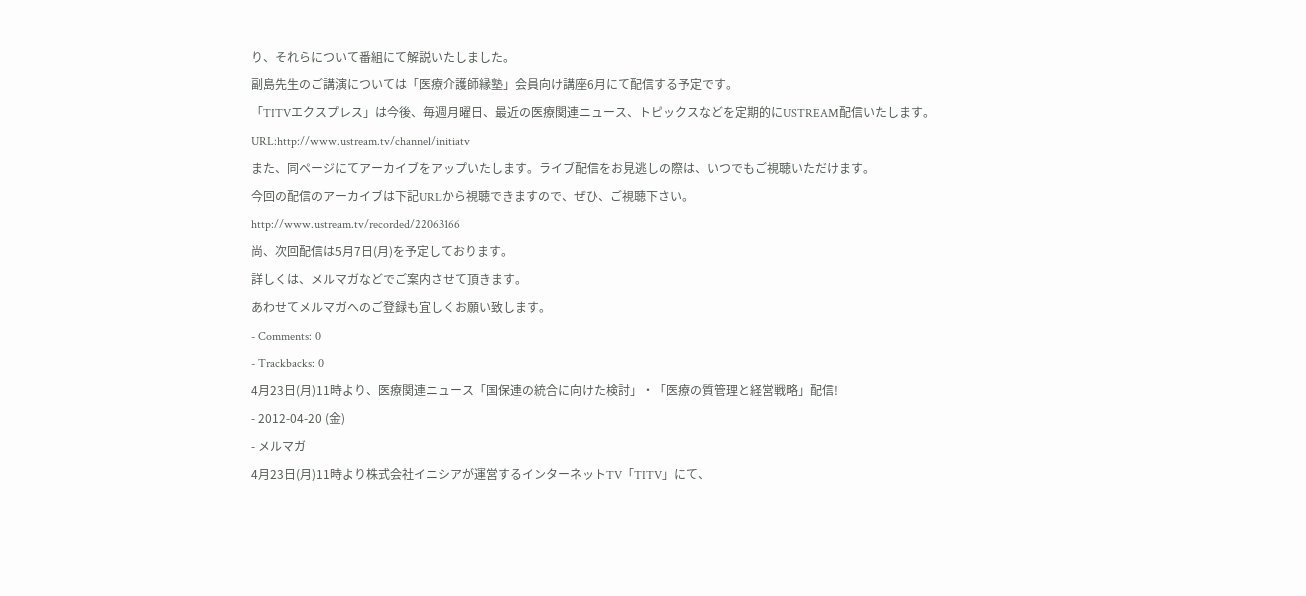り、それらについて番組にて解説いたしました。
副島先生のご講演については「医療介護師縁塾」会員向け講座6月にて配信する予定です。
「TITVエクスプレス」は今後、毎週月曜日、最近の医療関連ニュース、トピックスなどを定期的にUSTREAM配信いたします。
URL:http://www.ustream.tv/channel/initiatv
また、同ページにてアーカイブをアップいたします。ライブ配信をお見逃しの際は、いつでもご視聴いただけます。
今回の配信のアーカイブは下記URLから視聴できますので、ぜひ、ご視聴下さい。
http://www.ustream.tv/recorded/22063166
尚、次回配信は5月7日(月)を予定しております。
詳しくは、メルマガなどでご案内させて頂きます。
あわせてメルマガへのご登録も宜しくお願い致します。
- Comments: 0
- Trackbacks: 0
4月23日(月)11時より、医療関連ニュース「国保連の統合に向けた検討」・「医療の質管理と経営戦略」配信!
- 2012-04-20 (金)
- メルマガ
4月23日(月)11時より株式会社イニシアが運営するインターネットTV「TITV」にて、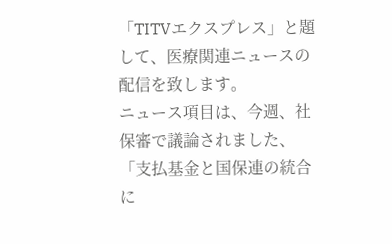「TITVエクスプレス」と題して、医療関連ニュースの配信を致します。
ニュース項目は、今週、社保審で議論されました、「支払基金と国保連の統合に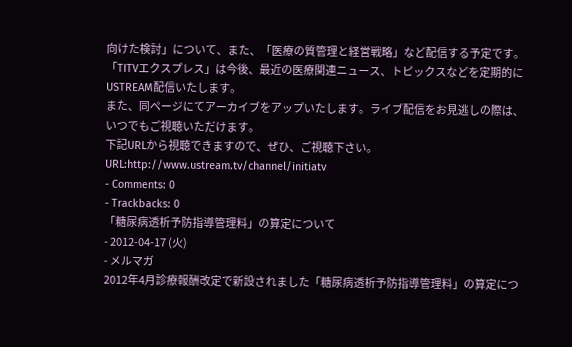向けた検討」について、また、「医療の質管理と経営戦略」など配信する予定です。
「TITVエクスプレス」は今後、最近の医療関連ニュース、トピックスなどを定期的にUSTREAM配信いたします。
また、同ページにてアーカイブをアップいたします。ライブ配信をお見逃しの際は、いつでもご視聴いただけます。
下記URLから視聴できますので、ぜひ、ご視聴下さい。
URL:http://www.ustream.tv/channel/initiatv
- Comments: 0
- Trackbacks: 0
「糖尿病透析予防指導管理料」の算定について
- 2012-04-17 (火)
- メルマガ
2012年4月診療報酬改定で新設されました「糖尿病透析予防指導管理料」の算定につ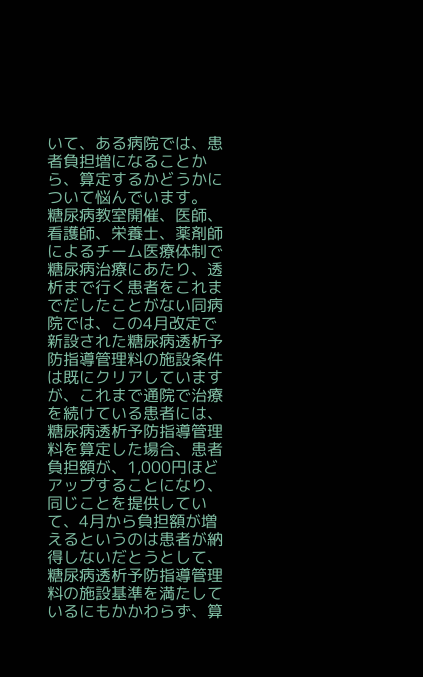いて、ある病院では、患者負担増になることから、算定するかどうかについて悩んでいます。
糖尿病教室開催、医師、看護師、栄養士、薬剤師によるチーム医療体制で糖尿病治療にあたり、透析まで行く患者をこれまでだしたことがない同病院では、この4月改定で新設された糖尿病透析予防指導管理料の施設条件は既にクリアしていますが、これまで通院で治療を続けている患者には、糖尿病透析予防指導管理料を算定した場合、患者負担額が、1,000円ほどアップすることになり、同じことを提供していて、4月から負担額が増えるというのは患者が納得しないだとうとして、糖尿病透析予防指導管理料の施設基準を満たしているにもかかわらず、算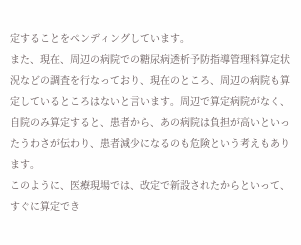定することをペンディングしています。
また、現在、周辺の病院での糖尿病透析予防指導管理料算定状況などの調査を行なっており、現在のところ、周辺の病院も算定しているところはないと言います。周辺で算定病院がなく、自院のみ算定すると、患者から、あの病院は負担が高いといったうわさが伝わり、患者減少になるのも危険という考えもあります。
このように、医療現場では、改定で新設されたからといって、すぐに算定でき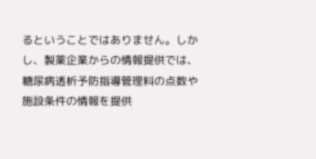るということではありません。しかし、製薬企業からの情報提供では、糖尿病透析予防指導管理料の点数や施設条件の情報を提供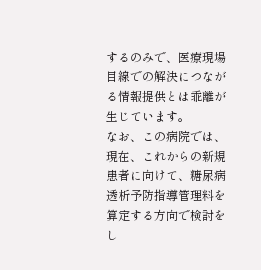するのみで、医療現場目線での解決につながる情報提供とは乖離が生じています。
なお、この病院では、現在、これからの新規患者に向けて、糖尿病透析予防指導管理料を算定する方向で検討をし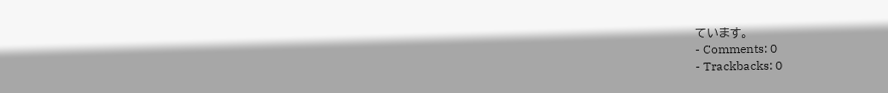ています。
- Comments: 0
- Trackbacks: 0